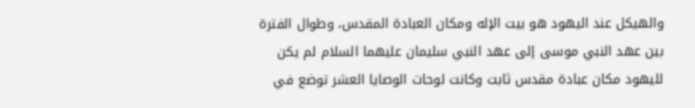والهيكل عند اليهود هو بيت الإله ومكان العبادة المقدس، وطوال الفترة بين عهد النبي موسى إلى عهد النبي سليمان عليهما السلام لم يكن لليهود مكان عبادة مقدس ثابت وكانت لوحات الوصايا العشر توضع في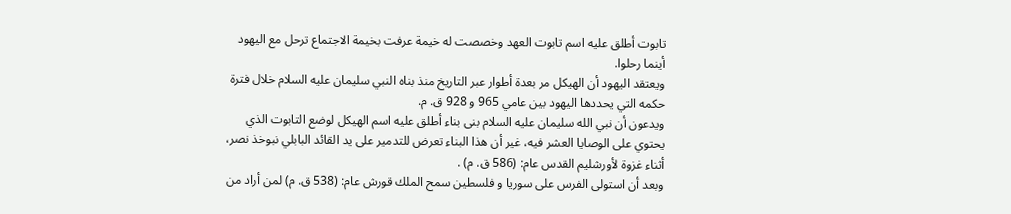تابوت أطلق عليه اسم تابوت العهد وخصصت له خيمة عرفت بخيمة الاجتماع ترحل مع اليهود أينما رحلوا.
ويعتقد اليهود أن الهيكل مر بعدة أطوار عبر التاريخ منذ بناه النبي سليمان عليه السلام خلال فترة حكمه التي يحددها اليهود بين عامي 965 و 928 ق. م.
ويدعون أن نبي الله سليمان عليه السلام بنى بناء أطلق عليه اسم الهيكل لوضع التابوت الذي يحتوي على الوصايا العشر فيه، غير أن هذا البناء تعرض للتدمير على يد القائد البابلي نبوخذ نصر، أثناء غزوة لأورشليم القدس عام: (586 ق. م) .
وبعد أن استولى الفرس على سوريا و فلسطين سمح الملك قورش عام: (538 ق. م) لمن أراد من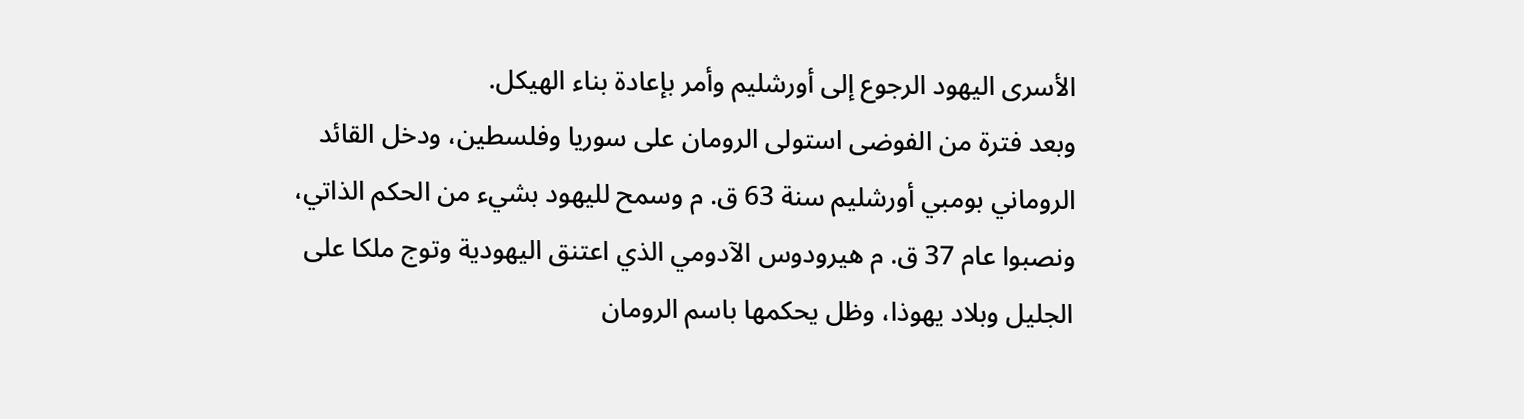الأسرى اليهود الرجوع إلى أورشليم وأمر بإعادة بناء الهيكل.
وبعد فترة من الفوضى استولى الرومان على سوريا وفلسطين، ودخل القائد الروماني بومبي أورشليم سنة 63 ق. م وسمح لليهود بشيء من الحكم الذاتي، ونصبوا عام 37 ق. م هيرودوس الآدومي الذي اعتنق اليهودية وتوج ملكا على الجليل وبلاد يهوذا، وظل يحكمها باسم الرومان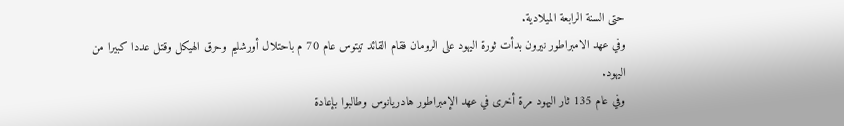حتى السنة الرابعة الميلادية.
وفي عهد الامبراطور نيرون بدأت ثورة اليهود على الرومان فقام القائد تيتوس عام 70 م باحتلال أورشليم وحرق الهيكل وقتل عددا كبيرا من اليهود.
وفي عام 135 ثار اليهود مرة أخرى في عهد الإمبراطور هادريانوس وطالبوا بإعادة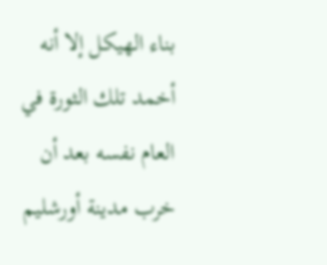بناء الهيكل إلا أنه أخمد تلك الثورة في العام نفسه بعد أن خرب مدينة أورشليم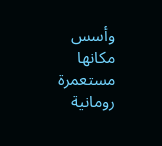وأسس مكانها مستعمرة رومانية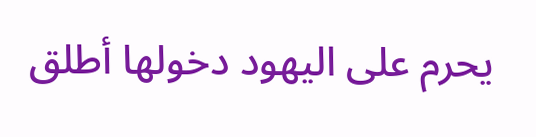يحرم على اليهود دخولها أطلق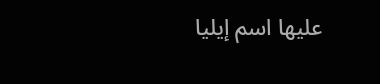عليها اسم إيليا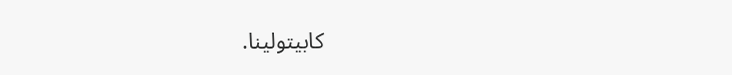كابيتولينا.